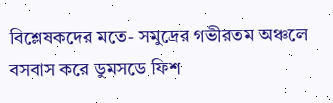বিশ্লেষকদের মতে- সমুদ্রের গভীরতম অঞ্চলে বসবাস করে ডুমসডে ফিশ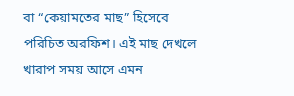বা “কেয়ামতের মাছ” হিসেবে পরিচিত অরফিশ। এই মাছ দেখলে খারাপ সময় আসে এমন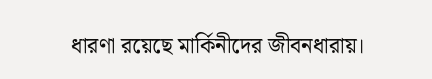ধারণা রয়েছে মার্কিনীদের জীবনধারায়।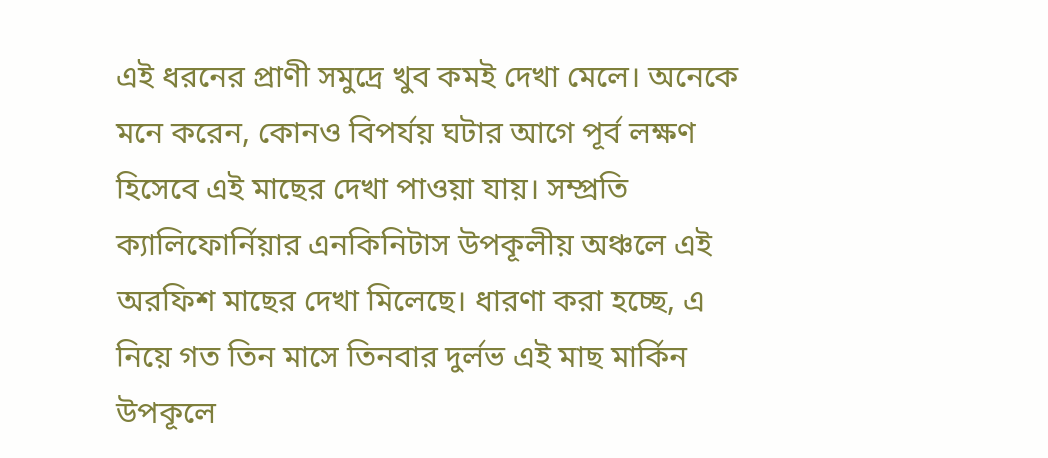এই ধরনের প্রাণী সমুদ্রে খুব কমই দেখা মেলে। অনেকে মনে করেন, কোনও বিপর্যয় ঘটার আগে পূর্ব লক্ষণ হিসেবে এই মাছের দেখা পাওয়া যায়। সম্প্রতি ক্যালিফোর্নিয়ার এনকিনিটাস উপকূলীয় অঞ্চলে এই অরফিশ মাছের দেখা মিলেছে। ধারণা করা হচ্ছে, এ নিয়ে গত তিন মাসে তিনবার দুর্লভ এই মাছ মার্কিন উপকূলে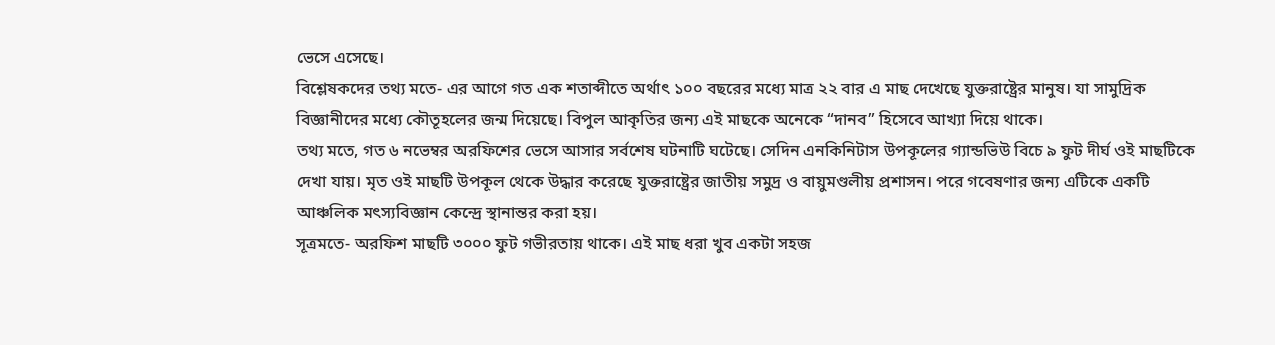ভেসে এসেছে।
বিশ্লেষকদের তথ্য মতে- এর আগে গত এক শতাব্দীতে অর্থাৎ ১০০ বছরের মধ্যে মাত্র ২২ বার এ মাছ দেখেছে যুক্তরাষ্ট্রের মানুষ। যা সামুদ্রিক বিজ্ঞানীদের মধ্যে কৌতূহলের জন্ম দিয়েছে। বিপুল আকৃতির জন্য এই মাছকে অনেকে “দানব” হিসেবে আখ্যা দিয়ে থাকে।
তথ্য মতে, গত ৬ নভেম্বর অরফিশের ভেসে আসার সর্বশেষ ঘটনাটি ঘটেছে। সেদিন এনকিনিটাস উপকূলের গ্যান্ডভিউ বিচে ৯ ফুট দীর্ঘ ওই মাছটিকে দেখা যায়। মৃত ওই মাছটি উপকূল থেকে উদ্ধার করেছে যুক্তরাষ্ট্রের জাতীয় সমুদ্র ও বায়ুমণ্ডলীয় প্রশাসন। পরে গবেষণার জন্য এটিকে একটি আঞ্চলিক মৎস্যবিজ্ঞান কেন্দ্রে স্থানান্তর করা হয়।
সূত্রমতে- অরফিশ মাছটি ৩০০০ ফুট গভীরতায় থাকে। এই মাছ ধরা খুব একটা সহজ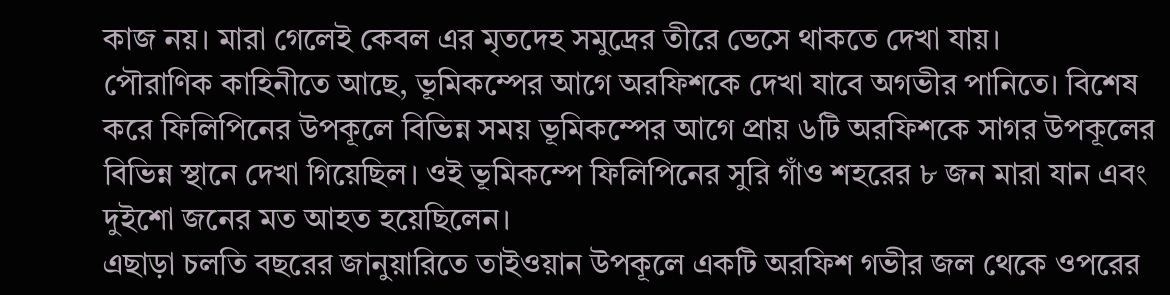কাজ নয়। মারা গেলেই কেবল এর মৃতদেহ সমুদ্রের তীরে ভেসে থাকতে দেখা যায়।
পৌরাণিক কাহিনীতে আছে, ভূমিকম্পের আগে অরফিশকে দেখা যাবে অগভীর পানিতে। বিশেষ করে ফিলিপিনের উপকূলে বিভিন্ন সময় ভূমিকম্পের আগে প্রায় ৬টি অরফিশকে সাগর উপকূলের বিভিন্ন স্থানে দেখা গিয়েছিল। ওই ভূমিকম্পে ফিলিপিনের সুরি গাঁও শহরের ৮ জন মারা যান এবং দুইশো জনের মত আহত হয়েছিলেন।
এছাড়া চলতি বছরের জানুয়ারিতে তাইওয়ান উপকূলে একটি অরফিশ গভীর জল থেকে ওপরের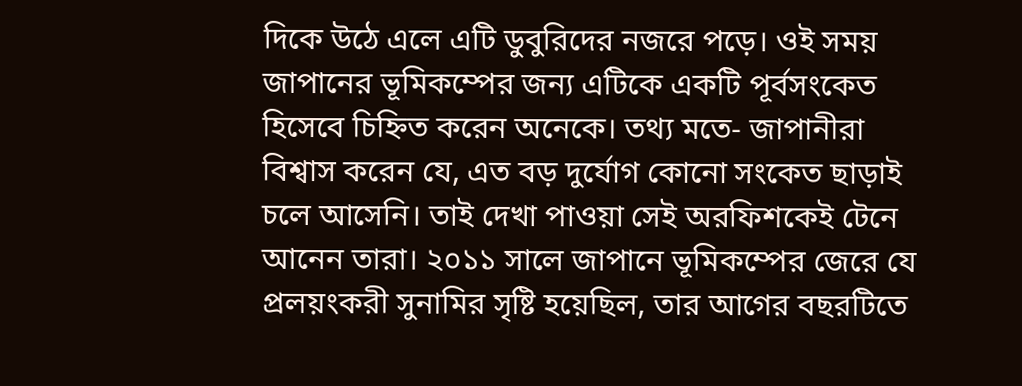দিকে উঠে এলে এটি ডুবুরিদের নজরে পড়ে। ওই সময় জাপানের ভূমিকম্পের জন্য এটিকে একটি পূর্বসংকেত হিসেবে চিহ্নিত করেন অনেকে। তথ্য মতে- জাপানীরা বিশ্বাস করেন যে, এত বড় দুর্যোগ কোনো সংকেত ছাড়াই চলে আসেনি। তাই দেখা পাওয়া সেই অরফিশকেই টেনে আনেন তারা। ২০১১ সালে জাপানে ভূমিকম্পের জেরে যে প্রলয়ংকরী সুনামির সৃষ্টি হয়েছিল, তার আগের বছরটিতে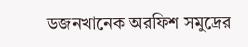ডজনখানেক অরফিশ সমুদ্রের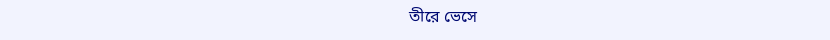তীরে ভেসে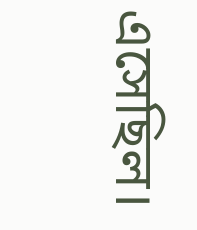এসেছিল।